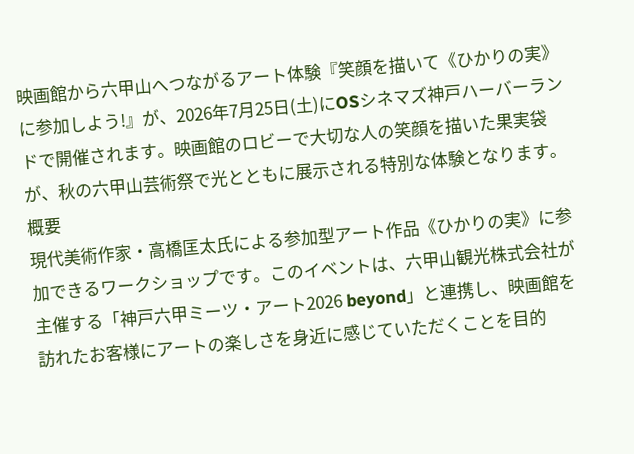映画館から六甲山へつながるアート体験『笑顔を描いて《ひかりの実》に参加しよう!』が、2026年7月25日(土)にOSシネマズ神戸ハーバーランドで開催されます。映画館のロビーで大切な人の笑顔を描いた果実袋が、秋の六甲山芸術祭で光とともに展示される特別な体験となります。
概要
現代美術作家・高橋匡太氏による参加型アート作品《ひかりの実》に参加できるワークショップです。このイベントは、六甲山観光株式会社が主催する「神戸六甲ミーツ・アート2026 beyond」と連携し、映画館を訪れたお客様にアートの楽しさを身近に感じていただくことを目的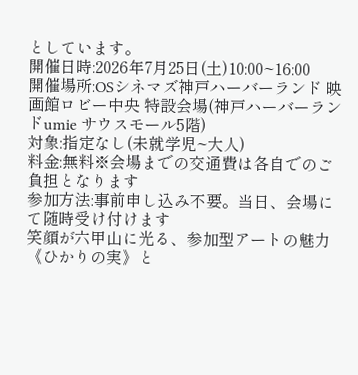としています。
開催日時:2026年7月25日(土)10:00~16:00
開催場所:OSシネマズ神戸ハーバーランド 映画館ロビー中央 特設会場(神戸ハーバーランドumie サウスモール5階)
対象:指定なし(未就学児~大人)
料金:無料※会場までの交通費は各自でのご負担となります
参加方法:事前申し込み不要。当日、会場にて随時受け付けます
笑顔が六甲山に光る、参加型アートの魅力
《ひかりの実》と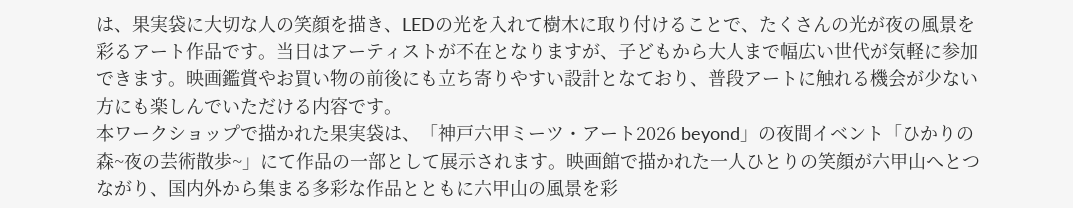は、果実袋に大切な人の笑顔を描き、LEDの光を入れて樹木に取り付けることで、たくさんの光が夜の風景を彩るアート作品です。当日はアーティストが不在となりますが、子どもから大人まで幅広い世代が気軽に参加できます。映画鑑賞やお買い物の前後にも立ち寄りやすい設計となており、普段アートに触れる機会が少ない方にも楽しんでいただける内容です。
本ワークショップで描かれた果実袋は、「神戸六甲ミーツ・アート2026 beyond」の夜間イベント「ひかりの森~夜の芸術散歩~」にて作品の一部として展示されます。映画館で描かれた一人ひとりの笑顔が六甲山へとつながり、国内外から集まる多彩な作品とともに六甲山の風景を彩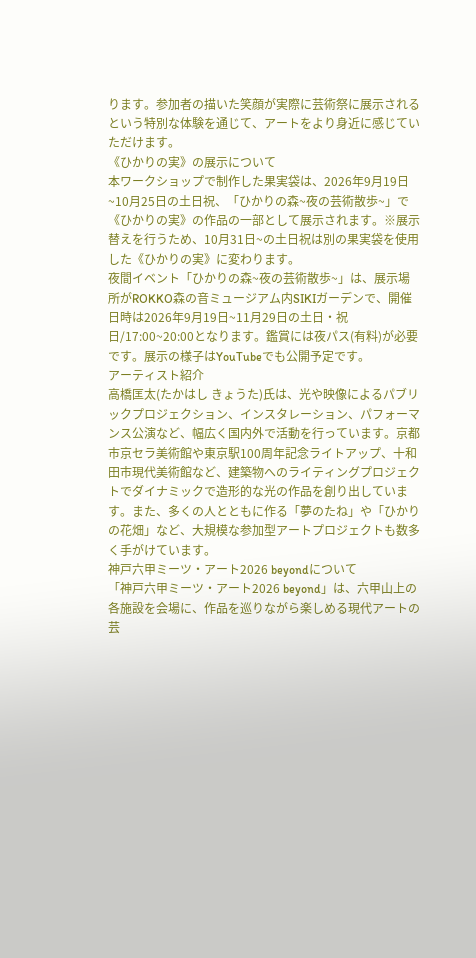ります。参加者の描いた笑顔が実際に芸術祭に展示されるという特別な体験を通じて、アートをより身近に感じていただけます。
《ひかりの実》の展示について
本ワークショップで制作した果実袋は、2026年9月19日~10月25日の土日祝、「ひかりの森~夜の芸術散歩~」で《ひかりの実》の作品の一部として展示されます。※展示替えを行うため、10月31日~の土日祝は別の果実袋を使用した《ひかりの実》に変わります。
夜間イベント「ひかりの森~夜の芸術散歩~」は、展示場所がROKKO森の音ミュージアム内SIKIガーデンで、開催日時は2026年9月19日~11月29日の土日・祝日/17:00~20:00となります。鑑賞には夜パス(有料)が必要です。展示の様子はYouTubeでも公開予定です。
アーティスト紹介
高橋匡太(たかはし きょうた)氏は、光や映像によるパブリックプロジェクション、インスタレーション、パフォーマンス公演など、幅広く国内外で活動を行っています。京都市京セラ美術館や東京駅100周年記念ライトアップ、十和田市現代美術館など、建築物へのライティングプロジェクトでダイナミックで造形的な光の作品を創り出しています。また、多くの人とともに作る「夢のたね」や「ひかりの花畑」など、大規模な参加型アートプロジェクトも数多く手がけています。
神戸六甲ミーツ・アート2026 beyondについて
「神戸六甲ミーツ・アート2026 beyond」は、六甲山上の各施設を会場に、作品を巡りながら楽しめる現代アートの芸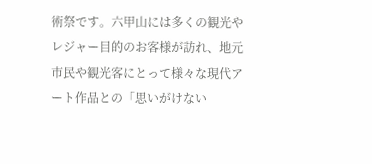術祭です。六甲山には多くの観光やレジャー目的のお客様が訪れ、地元市民や観光客にとって様々な現代アート作品との「思いがけない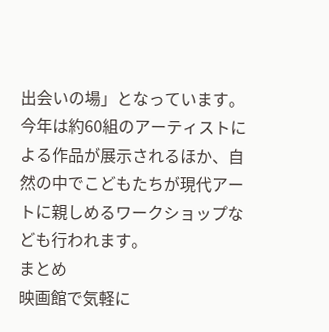出会いの場」となっています。今年は約60組のアーティストによる作品が展示されるほか、自然の中でこどもたちが現代アートに親しめるワークショップなども行われます。
まとめ
映画館で気軽に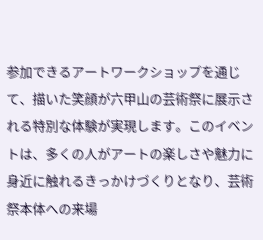参加できるアートワークショップを通じて、描いた笑顔が六甲山の芸術祭に展示される特別な体験が実現します。このイベントは、多くの人がアートの楽しさや魅力に身近に触れるきっかけづくりとなり、芸術祭本体への来場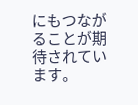にもつながることが期待されています。